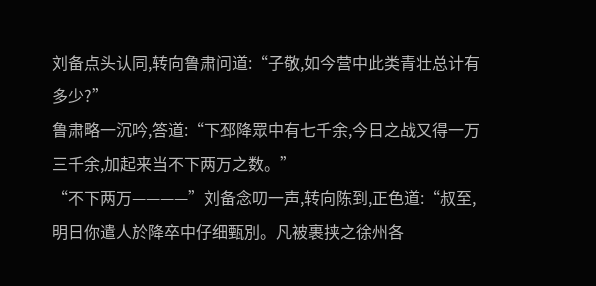刘备点头认同,转向鲁肃问道:“子敬,如今营中此类青壮总计有多少?”
鲁肃略一沉吟,答道:“下邳降眾中有七千余,今日之战又得一万三千余,加起来当不下两万之数。”
“不下两万————”刘备念叨一声,转向陈到,正色道:“叔至,明日你遣人於降卒中仔细甄別。凡被裹挟之徐州各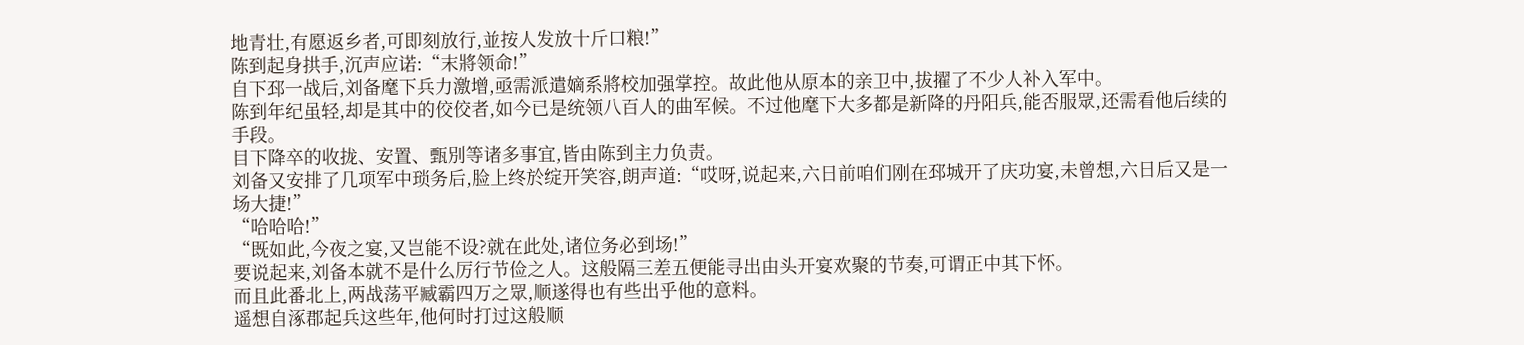地青壮,有愿返乡者,可即刻放行,並按人发放十斤口粮!”
陈到起身拱手,沉声应诺:“末將领命!”
自下邳一战后,刘备麾下兵力激增,亟需派遣嫡系將校加强掌控。故此他从原本的亲卫中,拔擢了不少人补入军中。
陈到年纪虽轻,却是其中的佼佼者,如今已是统领八百人的曲军候。不过他麾下大多都是新降的丹阳兵,能否服眾,还需看他后续的手段。
目下降卒的收拢、安置、甄別等诸多事宜,皆由陈到主力负责。
刘备又安排了几项军中琐务后,脸上终於绽开笑容,朗声道:“哎呀,说起来,六日前咱们刚在邳城开了庆功宴,未曾想,六日后又是一场大捷!”
“哈哈哈!”
“既如此,今夜之宴,又岂能不设?就在此处,诸位务必到场!”
要说起来,刘备本就不是什么厉行节俭之人。这般隔三差五便能寻出由头开宴欢聚的节奏,可谓正中其下怀。
而且此番北上,两战荡平臧霸四万之眾,顺遂得也有些出乎他的意料。
遥想自涿郡起兵这些年,他何时打过这般顺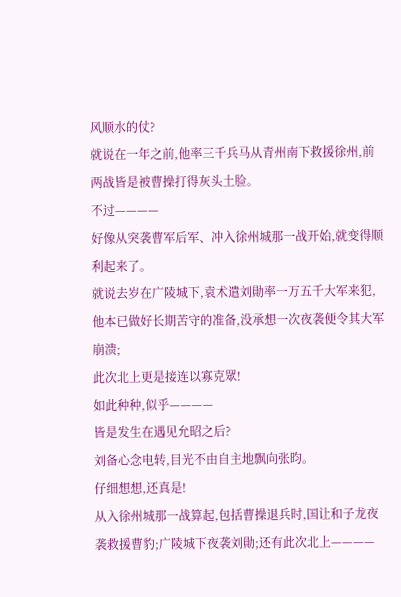风顺水的仗?
就说在一年之前,他率三千兵马从青州南下救援徐州,前两战皆是被曹操打得灰头土脸。
不过————
好像从突袭曹军后军、冲入徐州城那一战开始,就变得顺利起来了。
就说去岁在广陵城下,袁术遣刘勛率一万五千大军来犯,他本已做好长期苦守的准备,没承想一次夜袭便令其大军崩溃;
此次北上更是接连以寡克眾!
如此种种,似乎————
皆是发生在遇见允昭之后?
刘备心念电转,目光不由自主地飘向张昀。
仔细想想,还真是!
从入徐州城那一战算起,包括曹操退兵时,国让和子龙夜袭救援曹豹;广陵城下夜袭刘勛;还有此次北上————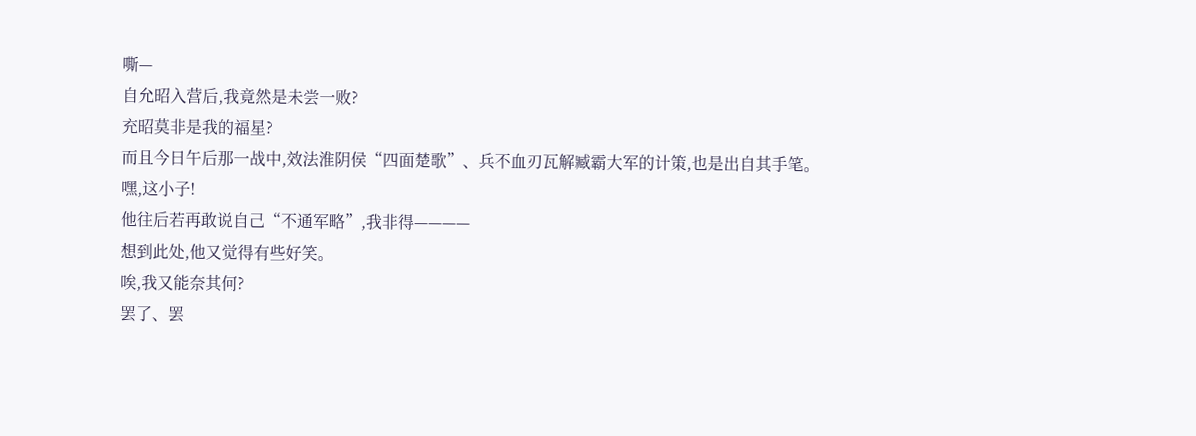嘶—
自允昭入营后,我竟然是未尝一败?
充昭莫非是我的福星?
而且今日午后那一战中,效法淮阴侯“四面楚歌”、兵不血刃瓦解臧霸大军的计策,也是出自其手笔。
嘿,这小子!
他往后若再敢说自己“不通军略”,我非得————
想到此处,他又觉得有些好笑。
唉,我又能奈其何?
罢了、罢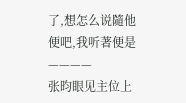了,想怎么说隨他便吧,我听著便是————
张昀眼见主位上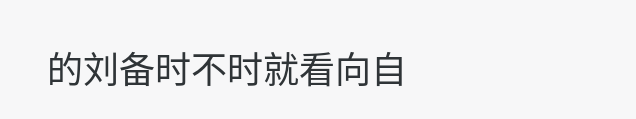的刘备时不时就看向自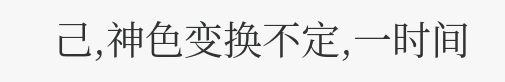己,神色变换不定,一时间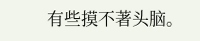有些摸不著头脑。